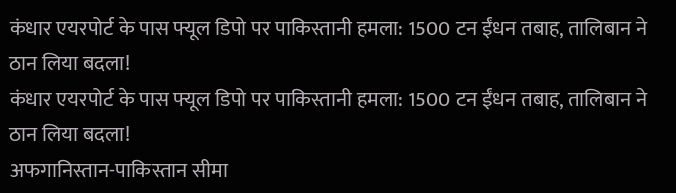कंधार एयरपोर्ट के पास फ्यूल डिपो पर पाकिस्तानी हमला: 1500 टन ईंधन तबाह, तालिबान ने ठान लिया बदला!
कंधार एयरपोर्ट के पास फ्यूल डिपो पर पाकिस्तानी हमला: 1500 टन ईंधन तबाह, तालिबान ने ठान लिया बदला!
अफगानिस्तान-पाकिस्तान सीमा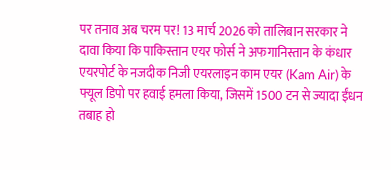पर तनाव अब चरम पर! 13 मार्च 2026 को तालिबान सरकार ने दावा किया कि पाकिस्तान एयर फोर्स ने अफगानिस्तान के कंधार एयरपोर्ट के नजदीक निजी एयरलाइन काम एयर (Kam Air) के फ्यूल डिपो पर हवाई हमला किया, जिसमें 1500 टन से ज्यादा ईंधन तबाह हो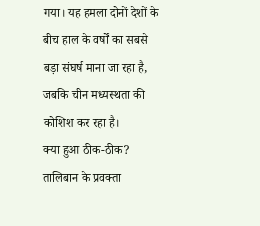गया। यह हमला दोनों देशों के बीच हाल के वर्षों का सबसे बड़ा संघर्ष माना जा रहा है, जबकि चीन मध्यस्थता की कोशिश कर रहा है।
क्या हुआ ठीक-ठीक?
तालिबान के प्रवक्ता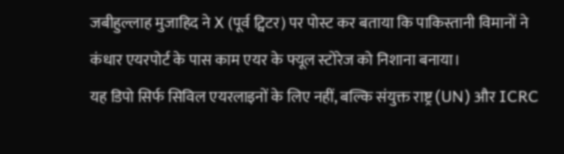जबीहुल्लाह मुजाहिद ने X (पूर्व ट्विटर) पर पोस्ट कर बताया कि पाकिस्तानी विमानों ने कंधार एयरपोर्ट के पास काम एयर के फ्यूल स्टोरेज को निशाना बनाया।
यह डिपो सिर्फ सिविल एयरलाइनों के लिए नहीं, बल्कि संयुक्त राष्ट्र (UN) और ICRC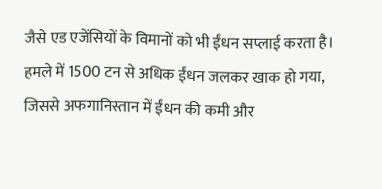जैसे एड एजेंसियों के विमानों को भी ईंधन सप्लाई करता है।
हमले में 1500 टन से अधिक ईंधन जलकर खाक हो गया, जिससे अफगानिस्तान में ईंधन की कमी और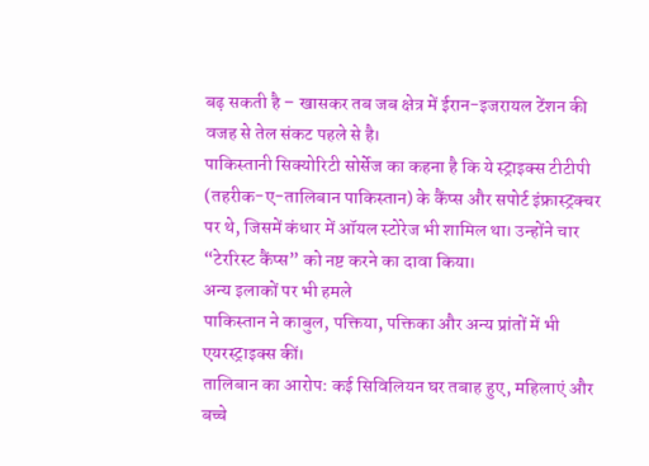बढ़ सकती है – खासकर तब जब क्षेत्र में ईरान-इजरायल टेंशन की वजह से तेल संकट पहले से है।
पाकिस्तानी सिक्योरिटी सोर्सेज का कहना है कि ये स्ट्राइक्स टीटीपी (तहरीक-ए-तालिबान पाकिस्तान) के कैंप्स और सपोर्ट इंफ्रास्ट्रक्चर पर थे, जिसमें कंधार में ऑयल स्टोरेज भी शामिल था। उन्होंने चार “टेररिस्ट कैंप्स” को नष्ट करने का दावा किया।
अन्य इलाकों पर भी हमले
पाकिस्तान ने काबुल, पक्तिया, पक्तिका और अन्य प्रांतों में भी एयरस्ट्राइक्स कीं।
तालिबान का आरोप: कई सिविलियन घर तबाह हुए, महिलाएं और बच्चे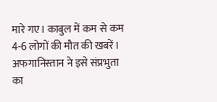मारे गए। काबुल में कम से कम 4-6 लोगों की मौत की खबरें।
अफगानिस्तान ने इसे संप्रभुता का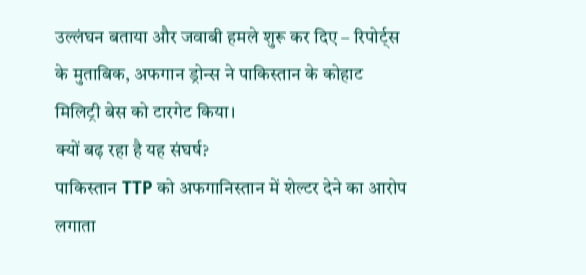उल्लंघन बताया और जवाबी हमले शुरू कर दिए – रिपोर्ट्स के मुताबिक, अफगान ड्रोन्स ने पाकिस्तान के कोहाट मिलिट्री बेस को टारगेट किया।
क्यों बढ़ रहा है यह संघर्ष?
पाकिस्तान TTP को अफगानिस्तान में शेल्टर देने का आरोप लगाता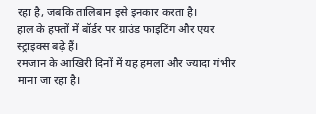रहा है, जबकि तालिबान इसे इनकार करता है।
हाल के हफ्तों में बॉर्डर पर ग्राउंड फाइटिंग और एयर स्ट्राइक्स बढ़े हैं।
रमजान के आखिरी दिनों में यह हमला और ज्यादा गंभीर माना जा रहा है।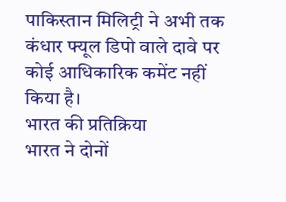पाकिस्तान मिलिट्री ने अभी तक कंधार फ्यूल डिपो वाले दावे पर कोई आधिकारिक कमेंट नहीं किया है।
भारत की प्रतिक्रिया
भारत ने दोनों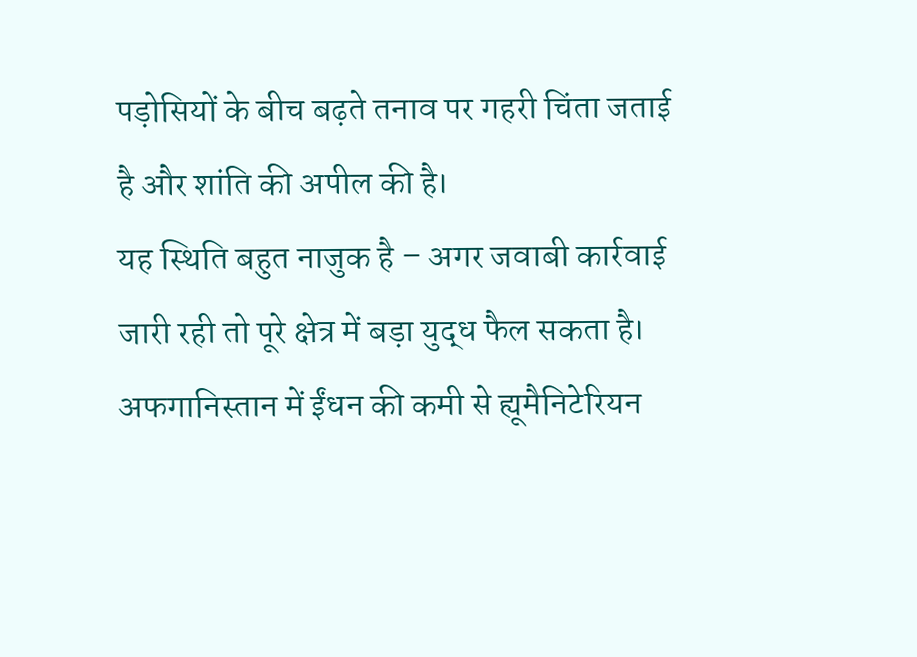पड़ोसियों के बीच बढ़ते तनाव पर गहरी चिंता जताई है और शांति की अपील की है।
यह स्थिति बहुत नाजुक है – अगर जवाबी कार्रवाई जारी रही तो पूरे क्षेत्र में बड़ा युद्ध फैल सकता है। अफगानिस्तान में ईंधन की कमी से ह्यूमैनिटेरियन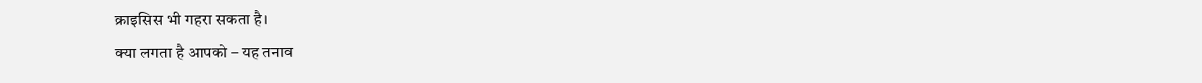क्राइसिस भी गहरा सकता है।
क्या लगता है आपको – यह तनाव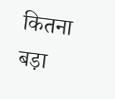कितना बड़ा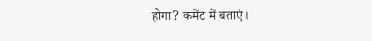होगा? कमेंट में बताएं।